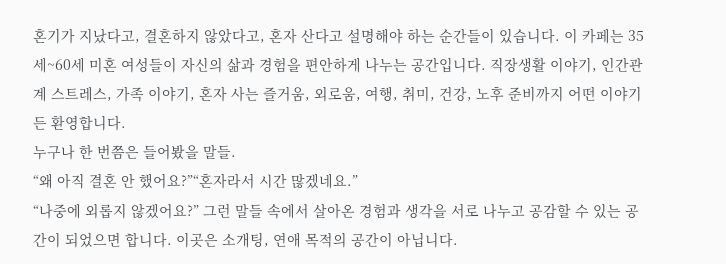혼기가 지났다고, 결혼하지 않았다고, 혼자 산다고 설명해야 하는 순간들이 있습니다. 이 카페는 35세~60세 미혼 여성들이 자신의 삶과 경험을 편안하게 나누는 공간입니다. 직장생활 이야기, 인간관계 스트레스, 가족 이야기, 혼자 사는 즐거움, 외로움, 여행, 취미, 건강, 노후 준비까지 어떤 이야기든 환영합니다.
누구나 한 번쯤은 들어봤을 말들.
“왜 아직 결혼 안 했어요?”“혼자라서 시간 많겠네요.”
“나중에 외롭지 않겠어요?” 그런 말들 속에서 살아온 경험과 생각을 서로 나누고 공감할 수 있는 공간이 되었으면 합니다. 이곳은 소개팅, 연애 목적의 공간이 아닙니다.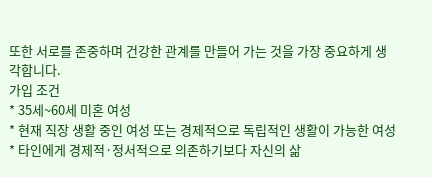또한 서로를 존중하며 건강한 관계를 만들어 가는 것을 가장 중요하게 생각합니다.
가입 조건
* 35세~60세 미혼 여성
* 현재 직장 생활 중인 여성 또는 경제적으로 독립적인 생활이 가능한 여성
* 타인에게 경제적·정서적으로 의존하기보다 자신의 삶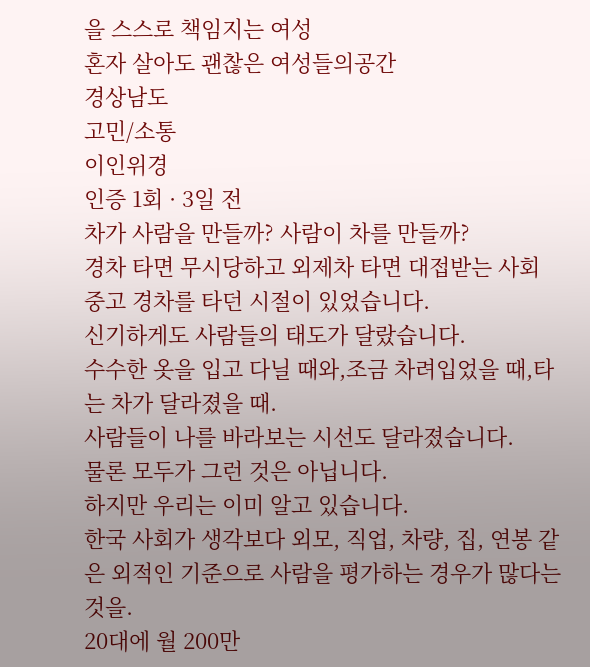을 스스로 책임지는 여성
혼자 살아도 괜찮은 여성들의공간
경상남도
고민/소통
이인위경
인증 1회 · 3일 전
차가 사람을 만들까? 사람이 차를 만들까?
경차 타면 무시당하고 외제차 타면 대접받는 사회
중고 경차를 타던 시절이 있었습니다.
신기하게도 사람들의 태도가 달랐습니다.
수수한 옷을 입고 다닐 때와,조금 차려입었을 때,타는 차가 달라졌을 때.
사람들이 나를 바라보는 시선도 달라졌습니다.
물론 모두가 그런 것은 아닙니다.
하지만 우리는 이미 알고 있습니다.
한국 사회가 생각보다 외모, 직업, 차량, 집, 연봉 같은 외적인 기준으로 사람을 평가하는 경우가 많다는 것을.
20대에 월 200만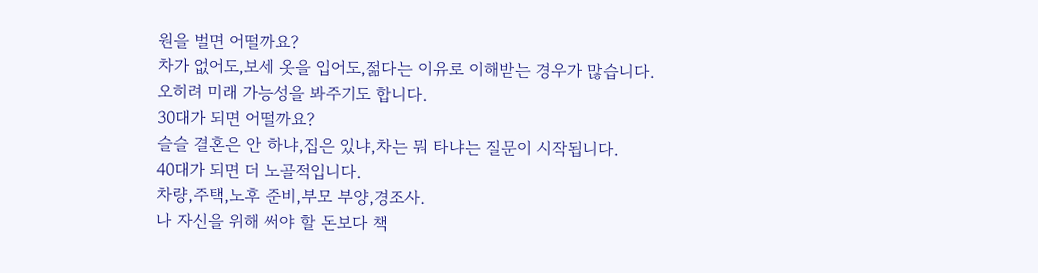원을 벌면 어떨까요?
차가 없어도,보세 옷을 입어도,젊다는 이유로 이해받는 경우가 많습니다.
오히려 미래 가능성을 봐주기도 합니다.
30대가 되면 어떨까요?
슬슬 결혼은 안 하냐,집은 있냐,차는 뭐 타냐는 질문이 시작됩니다.
40대가 되면 더 노골적입니다.
차량,주택,노후 준비,부모 부양,경조사.
나 자신을 위해 써야 할 돈보다 책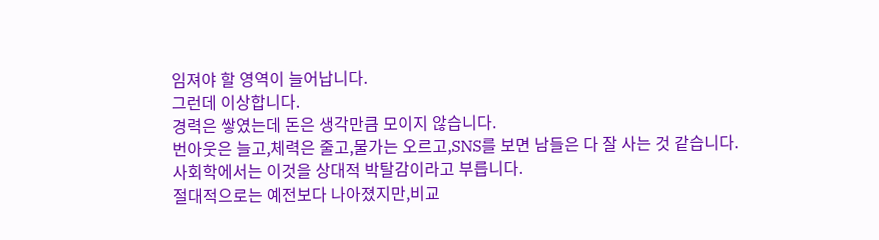임져야 할 영역이 늘어납니다.
그런데 이상합니다.
경력은 쌓였는데 돈은 생각만큼 모이지 않습니다.
번아웃은 늘고,체력은 줄고,물가는 오르고,SNS를 보면 남들은 다 잘 사는 것 같습니다.
사회학에서는 이것을 상대적 박탈감이라고 부릅니다.
절대적으로는 예전보다 나아졌지만,비교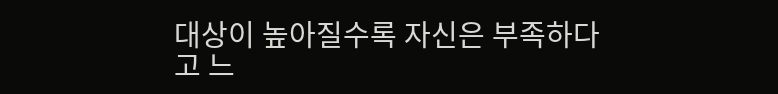대상이 높아질수록 자신은 부족하다고 느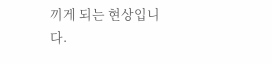끼게 되는 현상입니다.